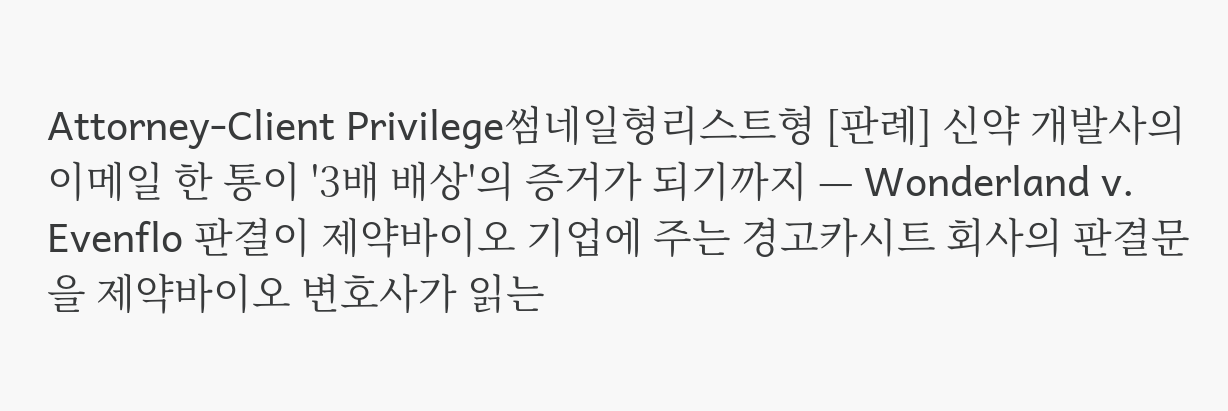Attorney-Client Privilege썸네일형리스트형 [판례] 신약 개발사의 이메일 한 통이 '3배 배상'의 증거가 되기까지 — Wonderland v. Evenflo 판결이 제약바이오 기업에 주는 경고카시트 회사의 판결문을 제약바이오 변호사가 읽는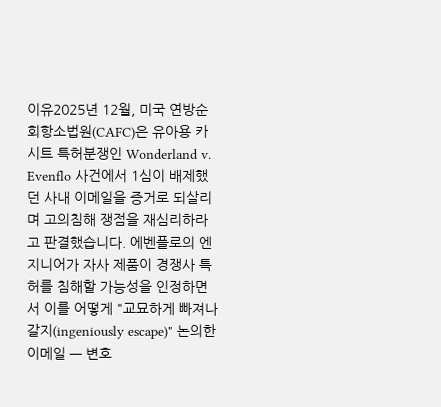이유2025년 12월, 미국 연방순회항소법원(CAFC)은 유아용 카시트 특허분쟁인 Wonderland v. Evenflo 사건에서 1심이 배제했던 사내 이메일을 증거로 되살리며 고의침해 쟁점을 재심리하라고 판결했습니다. 에벤플로의 엔지니어가 자사 제품이 경쟁사 특허를 침해할 가능성을 인정하면서 이를 어떻게 "교묘하게 빠져나갈지(ingeniously escape)" 논의한 이메일 — 변호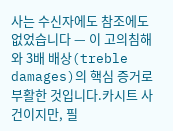사는 수신자에도 참조에도 없었습니다 — 이 고의침해와 3배 배상(treble damages)의 핵심 증거로 부활한 것입니다.카시트 사건이지만, 필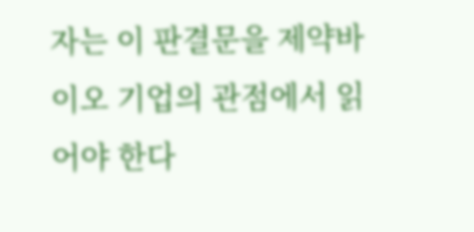자는 이 판결문을 제약바이오 기업의 관점에서 읽어야 한다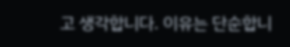고 생각합니다. 이유는 단순합니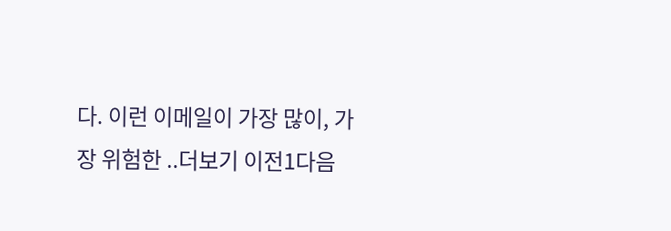다. 이런 이메일이 가장 많이, 가장 위험한 ..더보기 이전1다음